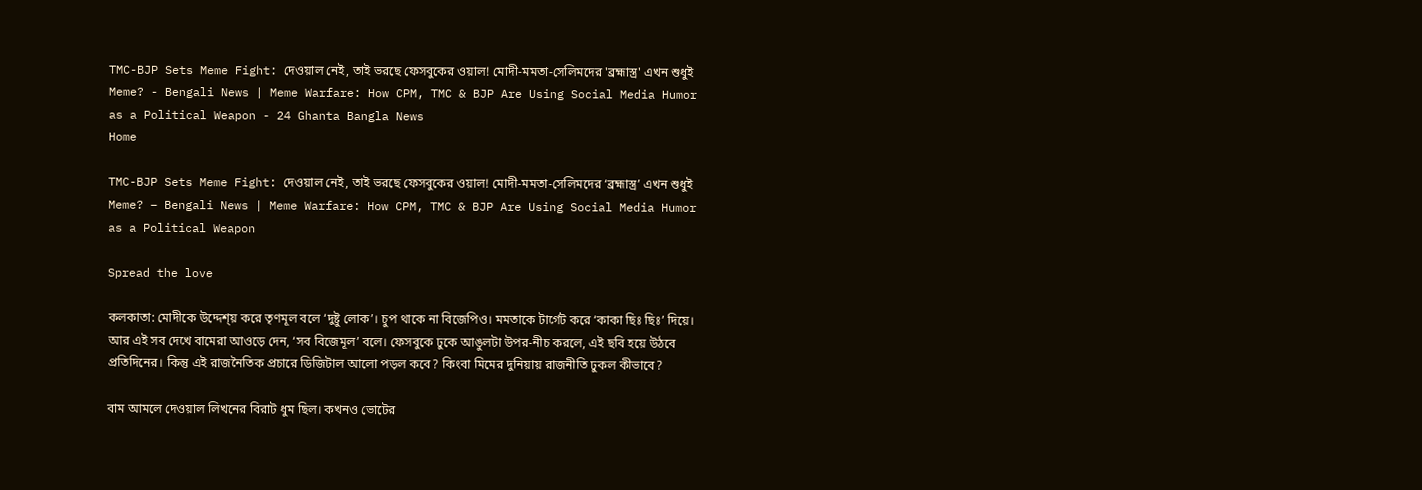TMC-BJP Sets Meme Fight: দেওয়াল নেই, তাই ভরছে ফেসবুকের ওয়াল! মোদী-মমতা-সেলিমদের 'ব্রহ্মাস্ত্র' এখন শুধুই Meme? - Bengali News | Meme Warfare: How CPM, TMC & BJP Are Using Social Media Humor as a Political Weapon - 24 Ghanta Bangla News
Home

TMC-BJP Sets Meme Fight: দেওয়াল নেই, তাই ভরছে ফেসবুকের ওয়াল! মোদী-মমতা-সেলিমদের ‘ব্রহ্মাস্ত্র’ এখন শুধুই Meme? – Bengali News | Meme Warfare: How CPM, TMC & BJP Are Using Social Media Humor as a Political Weapon

Spread the love

কলকাতা: মোদীকে উদ্দেশ্য় করে তৃণমূল বলে ‘দুষ্টু লোক’। চুপ থাকে না বিজেপিও। মমতাকে টার্গেট করে ‘কাকা ছিঃ ছিঃ’ দিয়ে। আর এই সব দেখে বামেরা আওড়ে দেন, ‘সব বিজেমূল’ বলে। ফেসবুকে ঢুকে আঙুলটা উপর-নীচ করলে, এই ছবি হয়ে উঠবে প্রতিদিনের। কিন্তু এই রাজনৈতিক প্রচারে ডিজিটাল আলো পড়ল কবে? কিংবা মিমের দুনিয়ায় রাজনীতি ঢুকল কীভাবে?

বাম আমলে দেওয়াল লিখনের বিরাট ধুম ছিল। কখনও ভোটের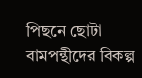পিছনে ছোটা বামপন্থীদের বিকল্প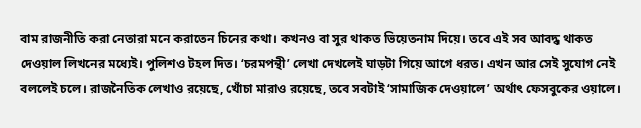বাম রাজনীতি করা নেতারা মনে করাতেন চিনের কথা। কখনও বা সুর থাকত ভিয়েতনাম দিয়ে। তবে এই সব আবদ্ধ থাকত দেওয়াল লিখনের মধ্যেই। পুলিশও টহল দিত। ‘চরমপন্থী’ লেখা দেখলেই ঘাড়টা গিয়ে আগে ধরত। এখন আর সেই সুযোগ নেই বললেই চলে। রাজনৈতিক লেখাও রয়েছে, খোঁচা মারাও রয়েছে, তবে সবটাই ‘সামাজিক দেওয়ালে’ অর্থাৎ ফেসবুকের ওয়ালে।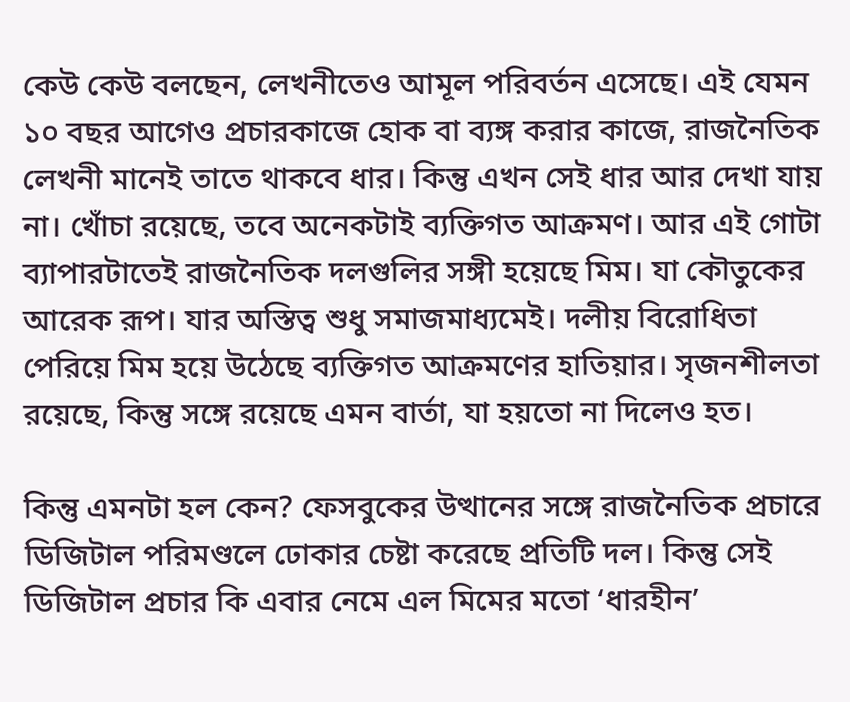কেউ কেউ বলছেন, লেখনীতেও আমূল পরিবর্তন এসেছে। এই যেমন ১০ বছর আগেও প্রচারকাজে হোক বা ব্যঙ্গ করার কাজে, রাজনৈতিক লেখনী মানেই তাতে থাকবে ধার। কিন্তু এখন সেই ধার আর দেখা যায় না। খোঁচা রয়েছে, তবে অনেকটাই ব্যক্তিগত আক্রমণ। আর এই গোটা ব্যাপারটাতেই রাজনৈতিক দলগুলির সঙ্গী হয়েছে মিম। যা কৌতুকের আরেক রূপ। যার অস্তিত্ব শুধু সমাজমাধ্যমেই। দলীয় বিরোধিতা পেরিয়ে মিম হয়ে উঠেছে ব্যক্তিগত আক্রমণের হাতিয়ার। সৃজনশীলতা রয়েছে, কিন্তু সঙ্গে রয়েছে এমন বার্তা, যা হয়তো না দিলেও হত।

কিন্তু এমনটা হল কেন? ফেসবুকের উত্থানের সঙ্গে রাজনৈতিক প্রচারে ডিজিটাল পরিমণ্ডলে ঢোকার চেষ্টা করেছে প্রতিটি দল। কিন্তু সেই ডিজিটাল প্রচার কি এবার নেমে এল মিমের মতো ‘ধারহীন’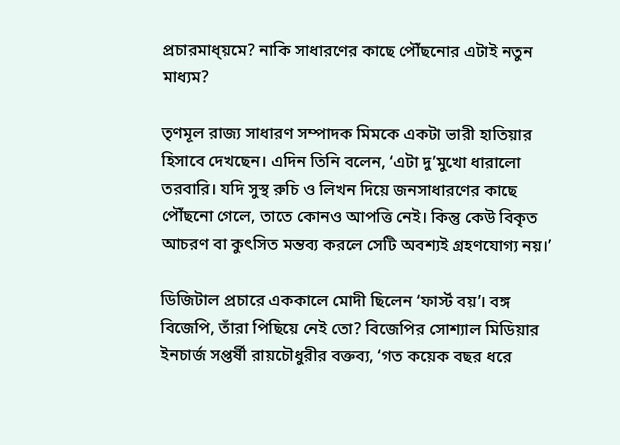প্রচারমাধ্য়মে? নাকি সাধারণের কাছে পৌঁছনোর এটাই নতুন মাধ্যম?

তৃণমূল রাজ্য সাধারণ সম্পাদক মিমকে একটা ভারী হাতিয়ার হিসাবে দেখছেন। এদিন তিনি বলেন, ‘এটা দু’মুখো ধারালো তরবারি। যদি সুস্থ রুচি ও লিখন দিয়ে জনসাধারণের কাছে পৌঁছনো গেলে, তাতে কোনও আপত্তি নেই। কিন্তু কেউ বিকৃত আচরণ বা কুৎসিত মন্তব্য করলে সেটি অবশ্যই গ্রহণযোগ্য নয়।’

ডিজিটাল প্রচারে এককালে মোদী ছিলেন ‘ফার্স্ট বয়’। বঙ্গ বিজেপি, তাঁরা পিছিয়ে নেই তো? বিজেপির সোশ্যাল মিডিয়ার ইনচার্জ সপ্তর্ষী রায়চৌধুরীর বক্তব্য, ‘গত কয়েক বছর ধরে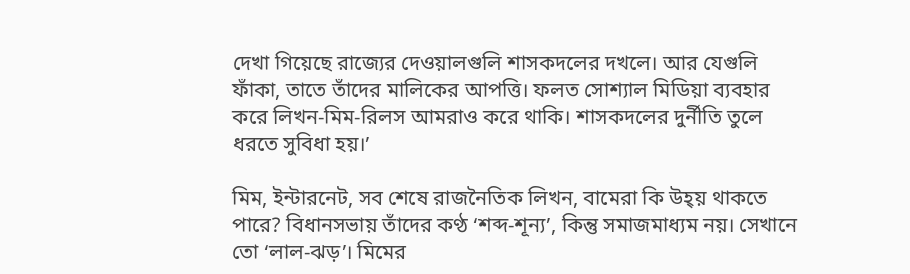দেখা গিয়েছে রাজ্যের দেওয়ালগুলি শাসকদলের দখলে। আর যেগুলি ফাঁকা, তাতে তাঁদের মালিকের আপত্তি। ফলত সোশ্যাল মিডিয়া ব্যবহার করে লিখন-মিম-রিলস আমরাও করে থাকি। শাসকদলের দুর্নীতি তুলে ধরতে সুবিধা হয়।’

মিম, ইন্টারনেট, সব শেষে রাজনৈতিক লিখন, বামেরা কি উহ্য় থাকতে পারে? বিধানসভায় তাঁদের কণ্ঠ ‘শব্দ-শূন্য’, কিন্তু সমাজমাধ্যম নয়। সেখানে তো ‘লাল-ঝড়’। মিমের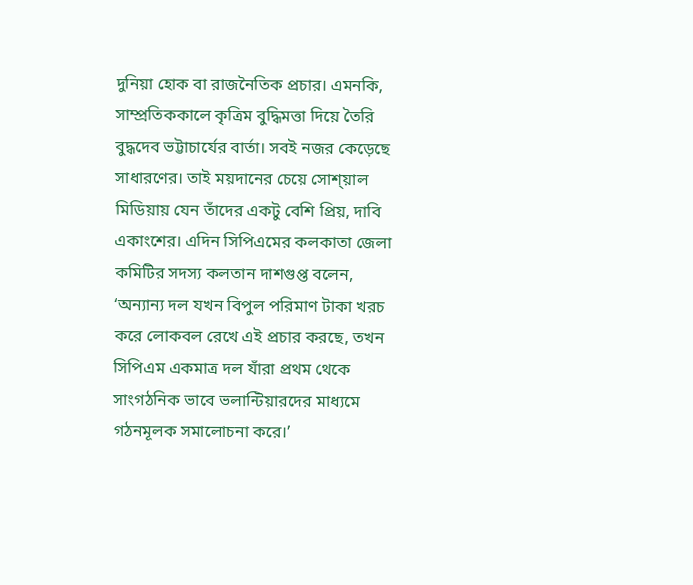দুনিয়া হোক বা রাজনৈতিক প্রচার। এমনকি, সাম্প্রতিককালে কৃত্রিম বুদ্ধিমত্তা দিয়ে তৈরি বুদ্ধদেব ভট্টাচার্যের বার্তা। সবই নজর কেড়েছে সাধারণের। তাই ময়দানের চেয়ে সোশ্য়াল মিডিয়ায় যেন তাঁদের একটু বেশি প্রিয়, দাবি একাংশের। এদিন সিপিএমের কলকাতা জেলা কমিটির সদস্য কলতান দাশগুপ্ত বলেন, ‘অন‍্যান‍্য দল যখন বিপুল পরিমাণ টাকা খরচ করে লোকবল রেখে এই প্রচার করছে, তখন সিপিএম একমাত্র দল যাঁরা প্রথম থেকে সাংগঠনিক ভাবে ভলান্টিয়ারদের মাধ্যমে গঠনমূলক সমালোচনা করে।’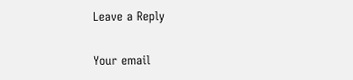Leave a Reply

Your email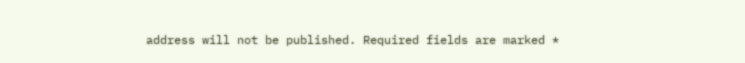address will not be published. Required fields are marked *